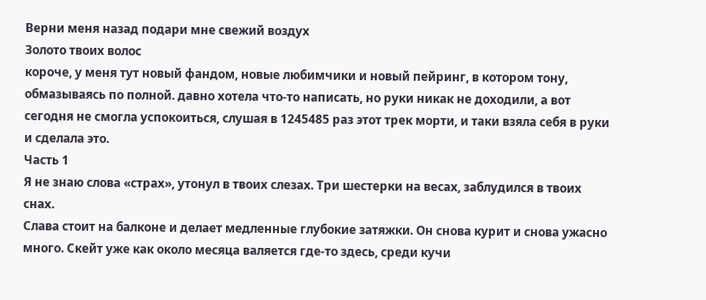Верни меня назад подари мне свежий воздух
Золото твоих волос
короче, у меня тут новый фандом, новые любимчики и новый пейринг, в котором тону, обмазываясь по полной. давно хотела что-то написать, но руки никак не доходили, а вот сегодня не смогла успокоиться, слушая в 1245485 раз этот трек морти, и таки взяла себя в руки и сделала это.
Часть 1
Я не знаю слова «страх», утонул в твоих слезах. Три шестерки на весах, заблудился в твоих снах.
Слава стоит на балконе и делает медленные глубокие затяжки. Он снова курит и снова ужасно много. Скейт уже как около месяца валяется где-то здесь, среди кучи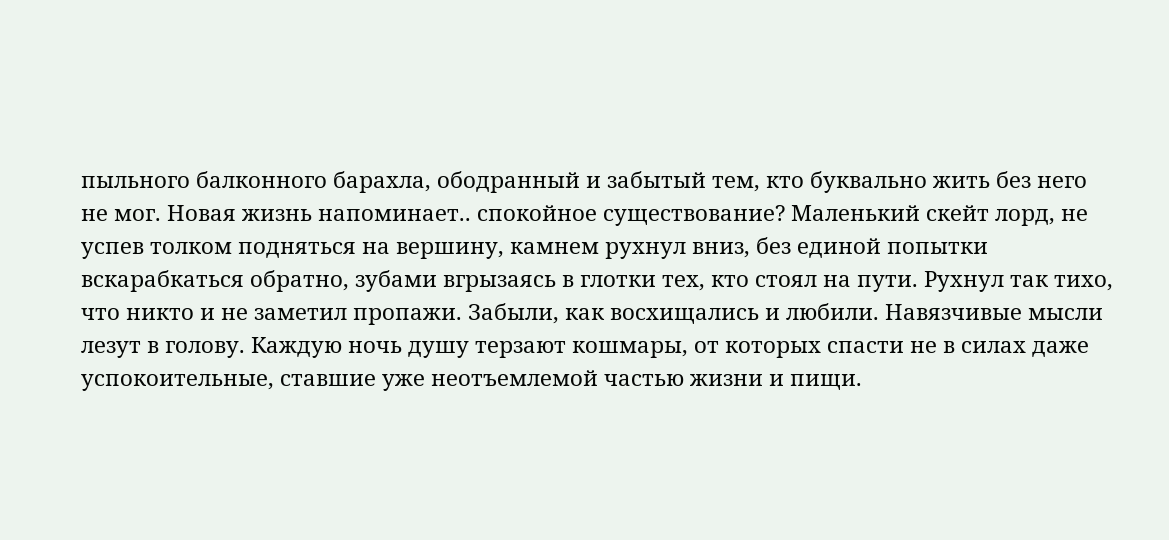пыльного балконного барахла, ободранный и забытый тем, кто буквально жить без него не мог. Новая жизнь напоминает.. спокойное существование? Маленький скейт лорд, не успев толком подняться на вершину, камнем рухнул вниз, без единой попытки вскарабкаться обратно, зубами вгрызаясь в глотки тех, кто стоял на пути. Рухнул так тихо, что никто и не заметил пропажи. Забыли, как восхищались и любили. Навязчивые мысли лезут в голову. Каждую ночь душу терзают кошмары, от которых спасти не в силах даже успокоительные, ставшие уже неотъемлемой частью жизни и пищи.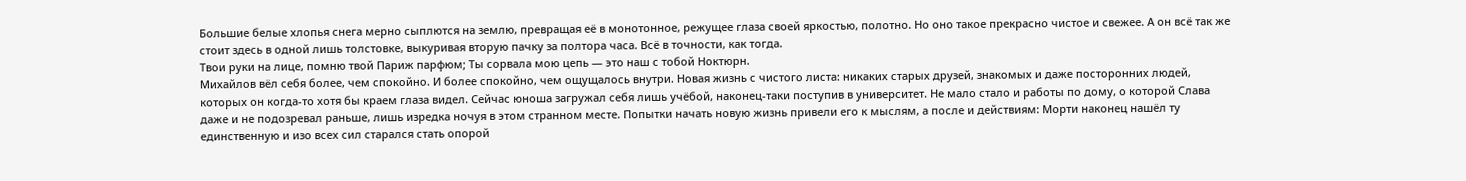Большие белые хлопья снега мерно сыплются на землю, превращая её в монотонное, режущее глаза своей яркостью, полотно. Но оно такое прекрасно чистое и свежее. А он всё так же стоит здесь в одной лишь толстовке, выкуривая вторую пачку за полтора часа. Всё в точности, как тогда.
Твои руки на лице, помню твой Париж парфюм; Ты сорвала мою цепь — это наш с тобой Ноктюрн.
Михайлов вёл себя более, чем спокойно. И более спокойно, чем ощущалось внутри. Новая жизнь с чистого листа: никаких старых друзей, знакомых и даже посторонних людей, которых он когда-то хотя бы краем глаза видел. Сейчас юноша загружал себя лишь учёбой, наконец-таки поступив в университет. Не мало стало и работы по дому, о которой Слава даже и не подозревал раньше, лишь изредка ночуя в этом странном месте. Попытки начать новую жизнь привели его к мыслям, а после и действиям: Морти наконец нашёл ту единственную и изо всех сил старался стать опорой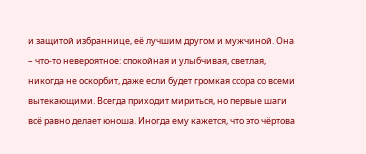и защитой избраннице, её лучшим другом и мужчиной. Она – что-то невероятное: спокойная и улыбчивая, светлая, никогда не оскорбит, даже если будет громкая ссора со всеми вытекающими. Всегда приходит мириться, но первые шаги всё равно делает юноша. Иногда ему кажется, что это чёртова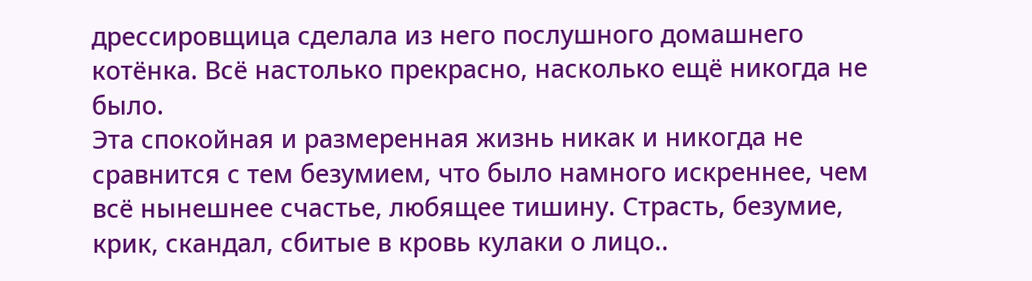дрессировщица сделала из него послушного домашнего котёнка. Всё настолько прекрасно, насколько ещё никогда не было.
Эта спокойная и размеренная жизнь никак и никогда не сравнится с тем безумием, что было намного искреннее, чем всё нынешнее счастье, любящее тишину. Страсть, безумие, крик, скандал, сбитые в кровь кулаки о лицо..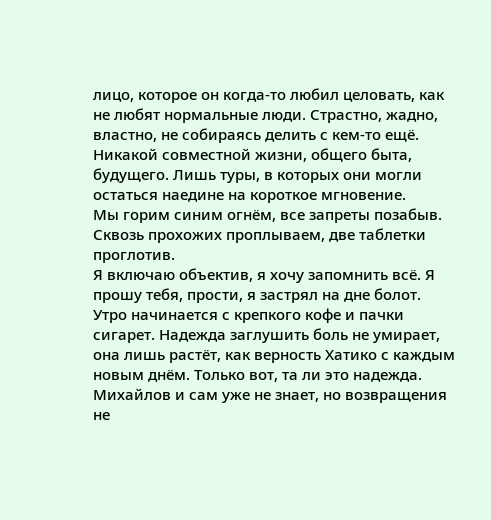лицо, которое он когда-то любил целовать, как не любят нормальные люди. Страстно, жадно, властно, не собираясь делить с кем-то ещё. Никакой совместной жизни, общего быта, будущего. Лишь туры, в которых они могли остаться наедине на короткое мгновение.
Мы горим синим огнём, все запреты позабыв. Сквозь прохожих проплываем, две таблетки проглотив.
Я включаю объектив, я хочу запомнить всё. Я прошу тебя, прости, я застрял на дне болот.
Утро начинается с крепкого кофе и пачки сигарет. Надежда заглушить боль не умирает, она лишь растёт, как верность Хатико с каждым новым днём. Только вот, та ли это надежда. Михайлов и сам уже не знает, но возвращения не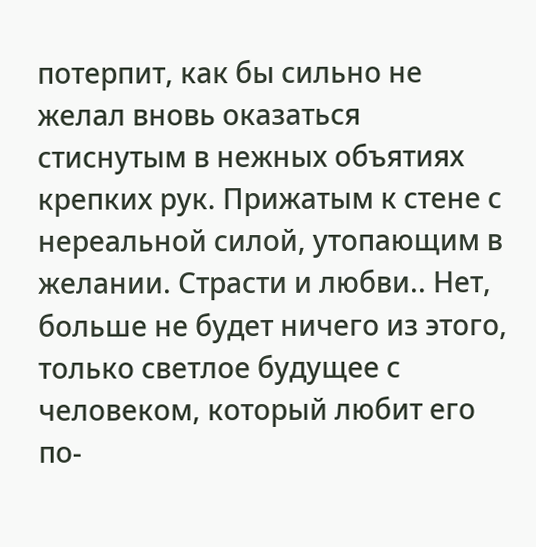потерпит, как бы сильно не желал вновь оказаться стиснутым в нежных объятиях крепких рук. Прижатым к стене с нереальной силой, утопающим в желании. Страсти и любви.. Нет, больше не будет ничего из этого, только светлое будущее с человеком, который любит его по-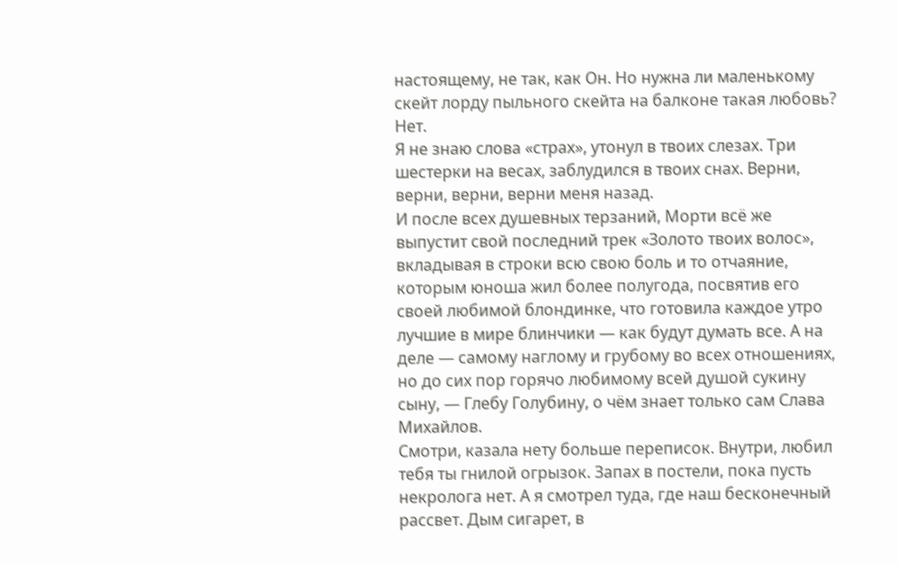настоящему, не так, как Он. Но нужна ли маленькому скейт лорду пыльного скейта на балконе такая любовь? Нет.
Я не знаю слова «страх», утонул в твоих слезах. Три шестерки на весах, заблудился в твоих снах. Верни, верни, верни, верни меня назад.
И после всех душевных терзаний, Морти всё же выпустит свой последний трек «Золото твоих волос», вкладывая в строки всю свою боль и то отчаяние, которым юноша жил более полугода, посвятив его своей любимой блондинке, что готовила каждое утро лучшие в мире блинчики — как будут думать все. А на деле — самому наглому и грубому во всех отношениях, но до сих пор горячо любимому всей душой сукину сыну, — Глебу Голубину, о чём знает только сам Слава Михайлов.
Смотри, казала нету больше переписок. Внутри, любил тебя ты гнилой огрызок. Запах в постели, пока пусть некролога нет. А я смотрел туда, где наш бесконечный рассвет. Дым сигарет, в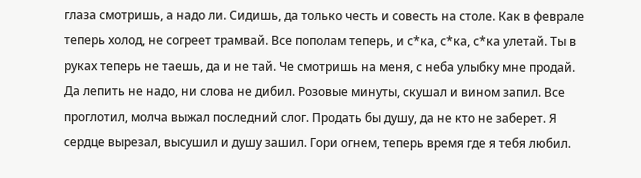глаза смотришь, а надо ли. Сидишь, да только честь и совесть на столе. Как в феврале теперь холод, не согреет трамвай. Все пополам теперь, и с*ка, с*ка, с*ка улетай. Ты в руках теперь не таешь, да и не тай. Че смотришь на меня, с неба улыбку мне продай. Да лепить не надо, ни слова не дибил. Розовые минуты, скушал и вином запил. Все проглотил, молча выжал последний слог. Продать бы душу, да не кто не заберет. Я сердце вырезал, высушил и душу зашил. Гори огнем, теперь время где я тебя любил.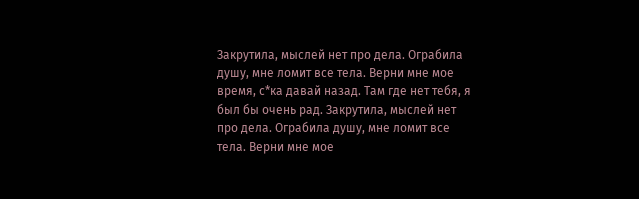Закрутила, мыслей нет про дела. Ограбила душу, мне ломит все тела. Верни мне мое время, с*ка давай назад. Там где нет тебя, я был бы очень рад. Закрутила, мыслей нет про дела. Ограбила душу, мне ломит все тела. Верни мне мое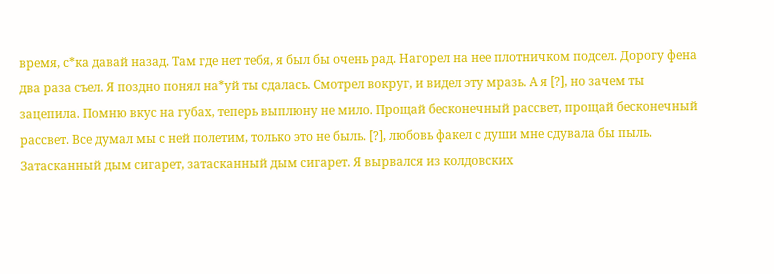время, с*ка давай назад. Там где нет тебя, я был бы очень рад. Нагорел на нее плотничком подсел. Дорогу фена два раза съел. Я поздно понял на*уй ты сдалась. Смотрел вокруг, и видел эту мразь. А я [?], но зачем ты зацепила. Помню вкус на губах, теперь выплюну не мило. Прощай бесконечный рассвет, прощай бесконечный рассвет. Все думал мы с ней полетим, только это не быль. [?], любовь факел с души мне сдувала бы пыль. Затасканный дым сигарет, затасканный дым сигарет. Я вырвался из колдовских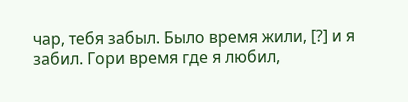чар, тебя забыл. Было время жили, [?] и я забил. Гори время где я любил,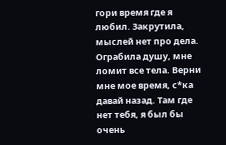гори время где я любил. Закрутила, мыслей нет про дела. Ограбила душу, мне ломит все тела. Верни мне мое время, с*ка давай назад. Там где нет тебя, я был бы очень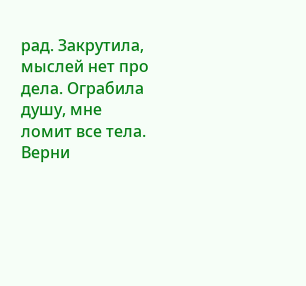рад. Закрутила, мыслей нет про дела. Ограбила душу, мне ломит все тела. Верни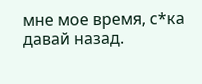мне мое время, с*ка давай назад.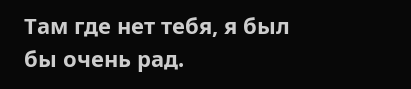Там где нет тебя, я был бы очень рад.